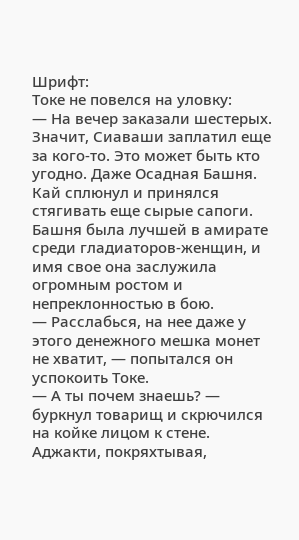Шрифт:
Токе не повелся на уловку:
— На вечер заказали шестерых. Значит, Сиаваши заплатил еще за кого-то. Это может быть кто угодно. Даже Осадная Башня.
Кай сплюнул и принялся стягивать еще сырые сапоги. Башня была лучшей в амирате среди гладиаторов-женщин, и имя свое она заслужила огромным ростом и непреклонностью в бою.
— Расслабься, на нее даже у этого денежного мешка монет не хватит, — попытался он успокоить Токе.
— А ты почем знаешь? — буркнул товарищ и скрючился на койке лицом к стене.
Аджакти, покряхтывая,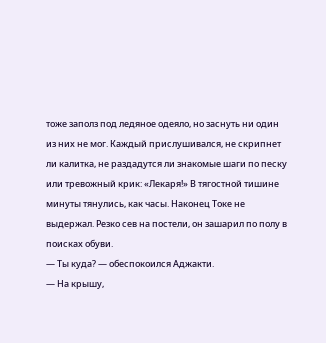тоже заполз под ледяное одеяло, но заснуть ни один из них не мог. Каждый прислушивался, не скрипнет ли калитка, не раздадутся ли знакомые шаги по песку или тревожный крик: «Лекаря!» В тягостной тишине минуты тянулись, как часы. Наконец Токе не выдержал. Резко сев на постели, он зашарил по полу в поисках обуви.
— Ты куда? — обеспокоился Аджакти.
— На крышу,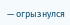— огрызнулся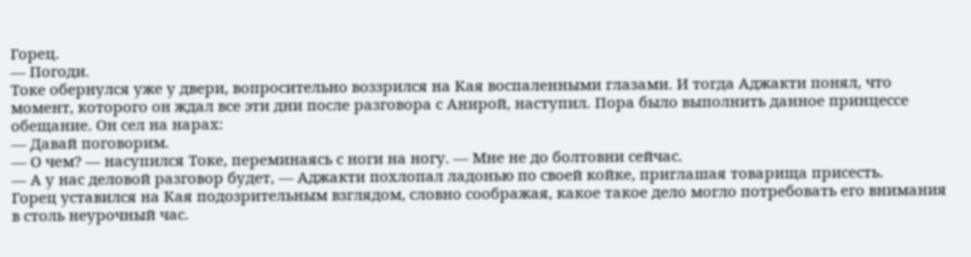Горец.
— Погоди.
Токе обернулся уже у двери, вопросительно воззрился на Кая воспаленными глазами. И тогда Аджакти понял, что момент, которого он ждал все эти дни после разговора с Анирой, наступил. Пора было выполнить данное принцессе обещание. Он сел на нарах:
— Давай поговорим.
— О чем? — насупился Токе, переминаясь с ноги на ногу. — Мне не до болтовни сейчас.
— А у нас деловой разговор будет, — Аджакти похлопал ладонью по своей койке, приглашая товарища присесть.
Горец уставился на Кая подозрительным взглядом, словно соображая, какое такое дело могло потребовать его внимания в столь неурочный час.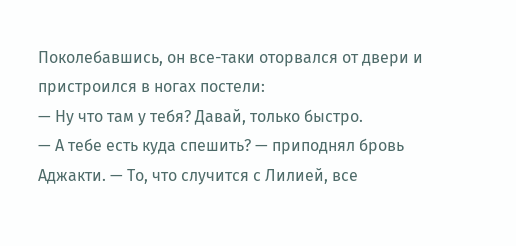Поколебавшись, он все-таки оторвался от двери и пристроился в ногах постели:
— Ну что там у тебя? Давай, только быстро.
— А тебе есть куда спешить? — приподнял бровь Аджакти. — То, что случится с Лилией, все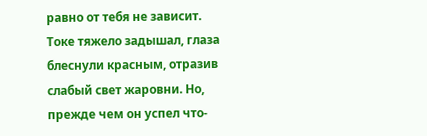равно от тебя не зависит.
Токе тяжело задышал, глаза блеснули красным, отразив слабый свет жаровни. Но, прежде чем он успел что-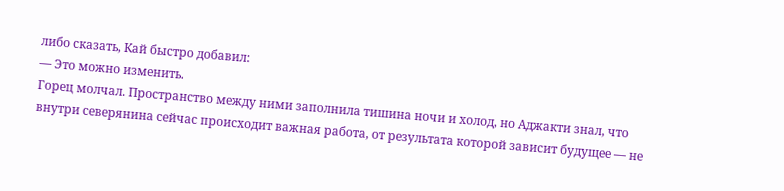либо сказать, Кай быстро добавил:
— Это можно изменить.
Горец молчал. Пространство между ними заполнила тишина ночи и холод, но Аджакти знал, что внутри северянина сейчас происходит важная работа, от результата которой зависит будущее — не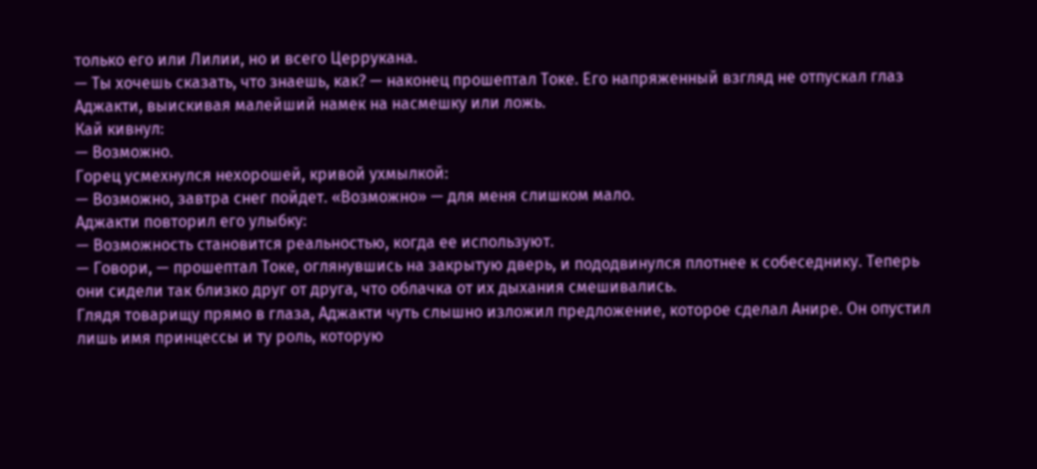только его или Лилии, но и всего Церрукана.
— Ты хочешь сказать, что знаешь, как? — наконец прошептал Токе. Его напряженный взгляд не отпускал глаз Аджакти, выискивая малейший намек на насмешку или ложь.
Кай кивнул:
— Возможно.
Горец усмехнулся нехорошей, кривой ухмылкой:
— Возможно, завтра снег пойдет. «Возможно» — для меня слишком мало.
Аджакти повторил его улыбку:
— Возможность становится реальностью, когда ее используют.
— Говори, — прошептал Токе, оглянувшись на закрытую дверь, и пододвинулся плотнее к собеседнику. Теперь они сидели так близко друг от друга, что облачка от их дыхания смешивались.
Глядя товарищу прямо в глаза, Аджакти чуть слышно изложил предложение, которое сделал Анире. Он опустил лишь имя принцессы и ту роль, которую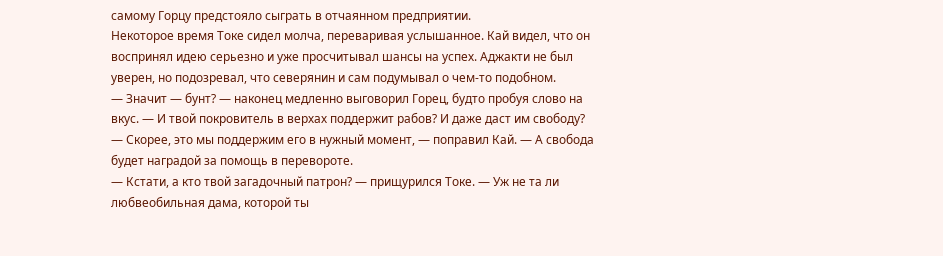самому Горцу предстояло сыграть в отчаянном предприятии.
Некоторое время Токе сидел молча, переваривая услышанное. Кай видел, что он воспринял идею серьезно и уже просчитывал шансы на успех. Аджакти не был уверен, но подозревал, что северянин и сам подумывал о чем-то подобном.
— Значит — бунт? — наконец медленно выговорил Горец, будто пробуя слово на вкус. — И твой покровитель в верхах поддержит рабов? И даже даст им свободу?
— Скорее, это мы поддержим его в нужный момент, — поправил Кай. — А свобода будет наградой за помощь в перевороте.
— Кстати, а кто твой загадочный патрон? — прищурился Токе. — Уж не та ли любвеобильная дама, которой ты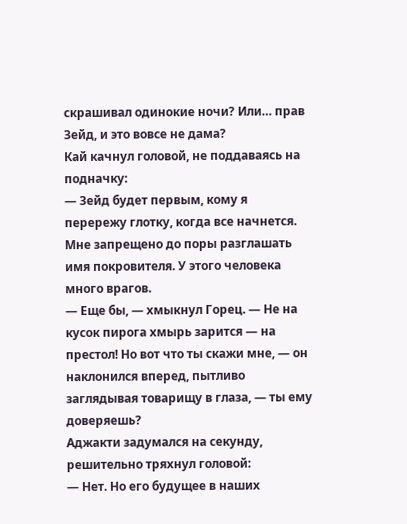скрашивал одинокие ночи? Или… прав Зейд, и это вовсе не дама?
Кай качнул головой, не поддаваясь на подначку:
— Зейд будет первым, кому я перережу глотку, когда все начнется. Мне запрещено до поры разглашать имя покровителя. У этого человека много врагов.
— Еще бы, — хмыкнул Горец. — Не на кусок пирога хмырь зарится — на престол! Но вот что ты скажи мне, — он наклонился вперед, пытливо заглядывая товарищу в глаза, — ты ему доверяешь?
Аджакти задумался на секунду, решительно тряхнул головой:
— Нет. Но его будущее в наших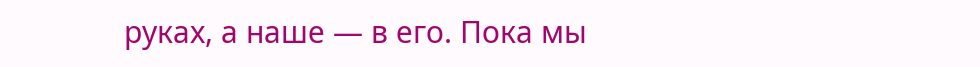руках, а наше — в его. Пока мы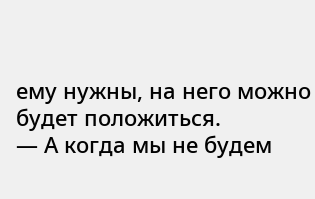ему нужны, на него можно будет положиться.
— А когда мы не будем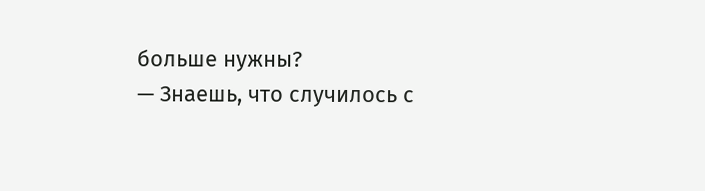больше нужны?
— Знаешь, что случилось с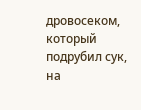дровосеком, который подрубил сук, на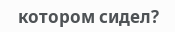котором сидел?